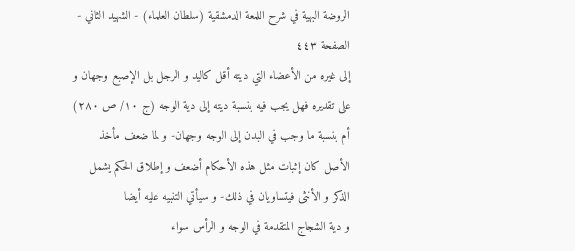الروضة البهية في شرح اللمعة الدمشقية (سلطان العلماء) - الشهيد الثاني - الصفحة ٤٤٣
إلى غيره من الأعضاء التي ديته أقل كاليد و الرجل بل الإصبع وجهان و على تقديره فهل يجب فيه بنسبة ديته إلى دية الوجه (ج ١٠/ ص ٢٨٠) أم بنسبة ما وجب في البدن إلى الوجه وجهان- و لما ضعف مأخذ الأصل كان إثبات مثل هذه الأحكام أضعف و إطلاق الحكم يشمل الذكر و الأنثى فيتساويان في ذلك- و سيأتي التنبيه عليه أيضا
و دية الشجاج المتقدمة في الوجه و الرأس سواء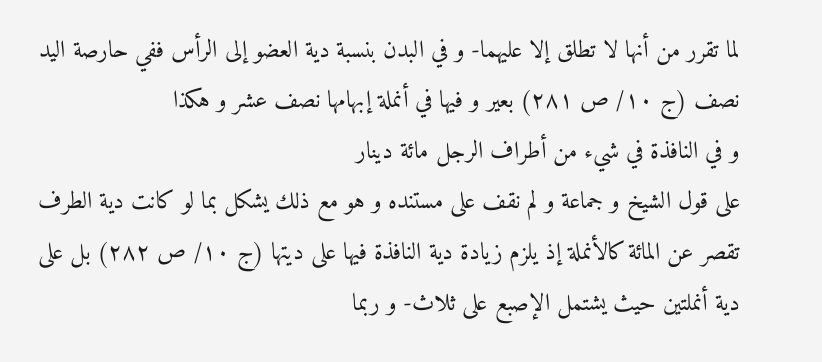لما تقرر من أنها لا تطلق إلا عليهما- و في البدن بنسبة دية العضو إلى الرأس ففي حارصة اليد نصف (ج ١٠/ ص ٢٨١) بعير و فيها في أنملة إبهامها نصف عشر و هكذا
و في النافذة في شيء من أطراف الرجل مائة دينار
على قول الشيخ و جماعة و لم نقف على مستنده و هو مع ذلك يشكل بما لو كانت دية الطرف تقصر عن المائة كالأنملة إذ يلزم زيادة دية النافذة فيها على ديتها (ج ١٠/ ص ٢٨٢) بل على دية أنملتين حيث يشتمل الإصبع على ثلاث- و ربما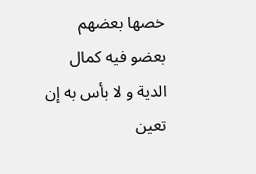خصها بعضهم بعضو فيه كمال الدية و لا بأس به إن تعين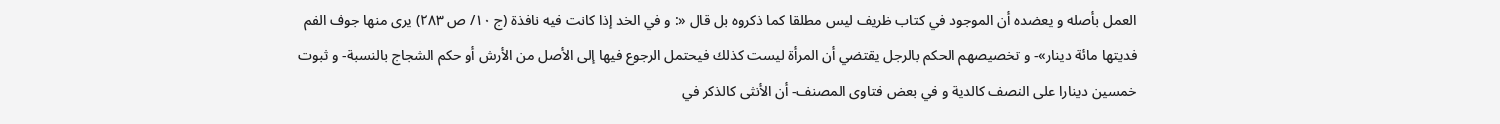العمل بأصله و يعضده أن الموجود في كتاب ظريف ليس مطلقا كما ذكروه بل قال «: و في الخد إذا كانت فيه نافذة (ج ١٠/ ص ٢٨٣) يرى منها جوف الفم فديتها مائة دينار»- و تخصيصهم الحكم بالرجل يقتضي أن المرأة ليست كذلك فيحتمل الرجوع فيها إلى الأصل من الأرش أو حكم الشجاج بالنسبة- و ثبوت خمسين دينارا على النصف كالدية و في بعض فتاوى المصنف- أن الأنثى كالذكر في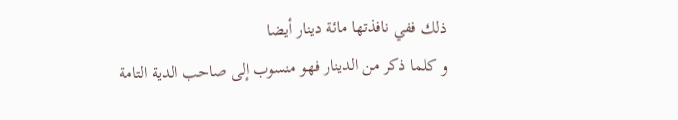ذلك ففي نافذتها مائة دينار أيضا
و كلما ذكر من الدينار فهو منسوب إلى صاحب الدية التامة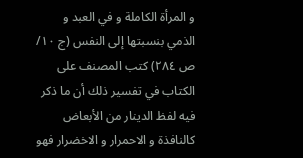و المرأة الكاملة و في العبد و الذمي بنسبتها إلى النفس (ج ١٠/ ص ٢٨٤) كتب المصنف على الكتاب في تفسير ذلك أن ما ذكر فيه لفظ الدينار من الأبعاض كالنافذة و الاحمرار و الاخضرار فهو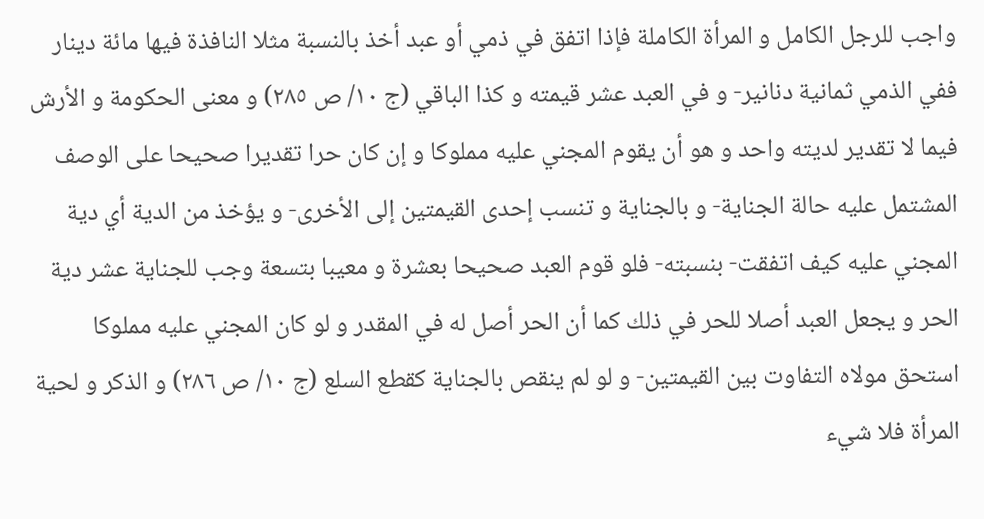واجب للرجل الكامل و المرأة الكاملة فإذا اتفق في ذمي أو عبد أخذ بالنسبة مثلا النافذة فيها مائة دينار ففي الذمي ثمانية دنانير- و في العبد عشر قيمته و كذا الباقي (ج ١٠/ ص ٢٨٥) و معنى الحكومة و الأرش فيما لا تقدير لديته واحد و هو أن يقوم المجني عليه مملوكا و إن كان حرا تقديرا صحيحا على الوصف المشتمل عليه حالة الجناية- و بالجناية و تنسب إحدى القيمتين إلى الأخرى- و يؤخذ من الدية أي دية المجني عليه كيف اتفقت- بنسبته- فلو قوم العبد صحيحا بعشرة و معيبا بتسعة وجب للجناية عشر دية الحر و يجعل العبد أصلا للحر في ذلك كما أن الحر أصل له في المقدر و لو كان المجني عليه مملوكا استحق مولاه التفاوت بين القيمتين- و لو لم ينقص بالجناية كقطع السلع (ج ١٠/ ص ٢٨٦) و الذكر و لحية المرأة فلا شيء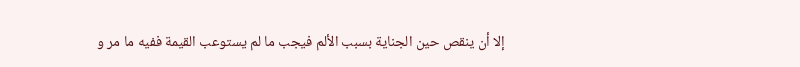إلا أن ينقص حين الجناية بسبب الألم فيجب ما لم يستوعب القيمة ففيه ما مر و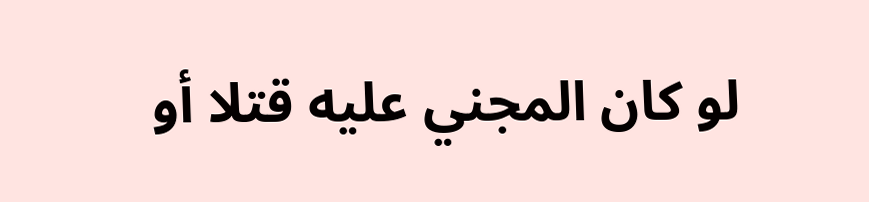لو كان المجني عليه قتلا أو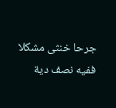جرحا خنثى مشكلا ففيه نصف دية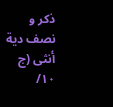ذكر و نصف دية أنثى (ج ١٠/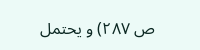ص ٢٨٧) و يحتمل